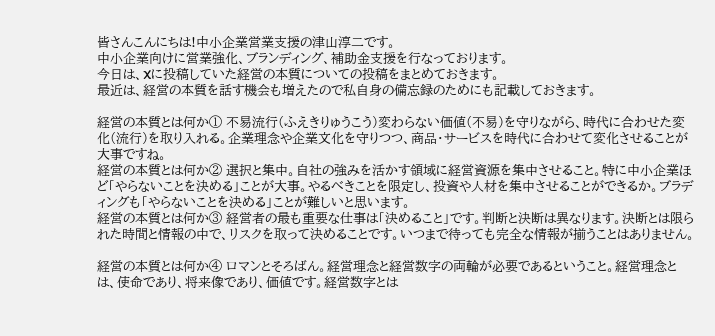皆さんこんにちは!中小企業営業支援の津山淳二です。
中小企業向けに営業強化、ブランディング、補助金支援を行なっております。
今日は、Xに投稿していた経営の本質についての投稿をまとめておきます。
最近は、経営の本質を話す機会も増えたので私自身の備忘録のためにも記載しておきます。

経営の本質とは何か① 不易流行(ふえきりゅうこう)変わらない価値(不易)を守りながら、時代に合わせた変化(流行)を取り入れる。企業理念や企業文化を守りつつ、商品・サービスを時代に合わせて変化させることが大事ですね。
経営の本質とは何か② 選択と集中。自社の強みを活かす領域に経営資源を集中させること。特に中小企業ほど「やらないことを決める」ことが大事。やるべきことを限定し、投資や人材を集中させることができるか。ブラディングも「やらないことを決める」ことが難しいと思います。
経営の本質とは何か③ 経営者の最も重要な仕事は「決めること」です。判断と決断は異なります。決断とは限られた時間と情報の中で、リスクを取って決めることです。いつまで待っても完全な情報が揃うことはありません。

経営の本質とは何か④ ロマンとそろばん。経営理念と経営数字の両輪が必要であるということ。経営理念とは、使命であり、将来像であり、価値です。経営数字とは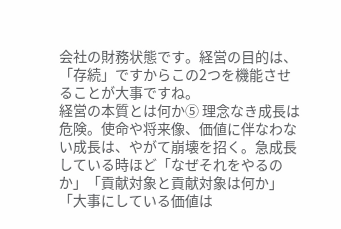会社の財務状態です。経営の目的は、「存続」ですからこの2つを機能させることが大事ですね。
経営の本質とは何か⑤ 理念なき成長は危険。使命や将来像、価値に伴なわない成長は、やがて崩壊を招く。急成長している時ほど「なぜそれをやるのか」「貢献対象と貢献対象は何か」「大事にしている価値は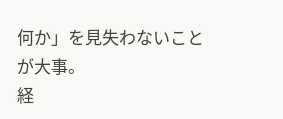何か」を見失わないことが大事。
経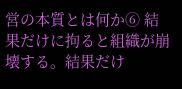営の本質とは何か⑥ 結果だけに拘ると組織が崩壊する。結果だけ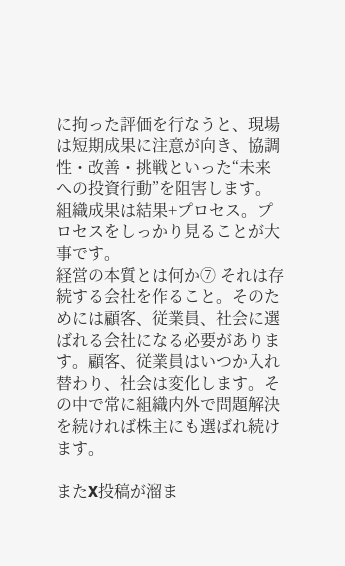に拘った評価を行なうと、現場は短期成果に注意が向き、協調性・改善・挑戦といった“未来への投資行動”を阻害します。組織成果は結果+プロセス。プロセスをしっかり見ることが大事です。
経営の本質とは何か⑦ それは存続する会社を作ること。そのためには顧客、従業員、社会に選ばれる会社になる必要があります。顧客、従業員はいつか入れ替わり、社会は変化します。その中で常に組織内外で問題解決を続ければ株主にも選ばれ続けます。

またX投稿が溜ま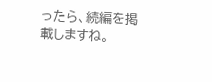ったら、続編を掲載しますね。